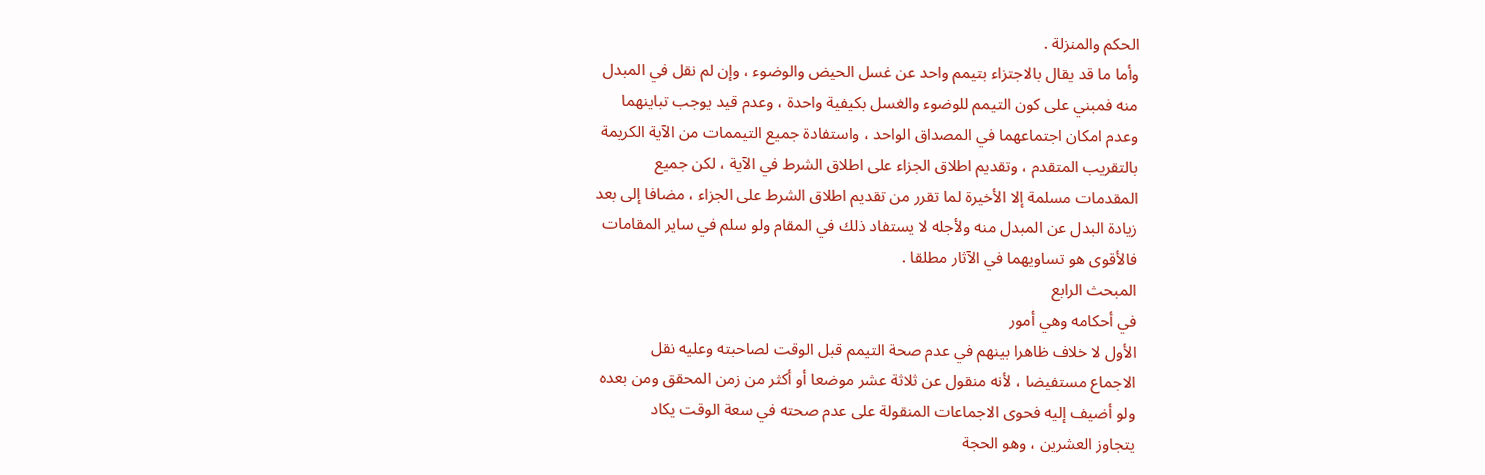الحكم والمنزلة .
وأما ما قد يقال بالاجتزاء بتيمم واحد عن غسل الحيض والوضوء ، وإن لم نقل في المبدل
منه فمبني على كون التيمم للوضوء والغسل بكيفية واحدة ، وعدم قيد يوجب تباينهما
وعدم امكان اجتماعهما في المصداق الواحد ، واستفادة جميع التيممات من الآية الكريمة
بالتقريب المتقدم ، وتقديم اطلاق الجزاء على اطلاق الشرط في الآية ، لكن جميع
المقدمات مسلمة إلا الأخيرة لما تقرر من تقديم اطلاق الشرط على الجزاء ، مضافا إلى بعد
زيادة البدل عن المبدل منه ولأجله لا يستفاد ذلك في المقام ولو سلم في ساير المقامات
فالأقوى هو تساويهما في الآثار مطلقا .
المبحث الرابع
في أحكامه وهي أمور
الأول لا خلاف ظاهرا بينهم في عدم صحة التيمم قبل الوقت لصاحبته وعليه نقل
الاجماع مستفيضا ، لأنه منقول عن ثلاثة عشر موضعا أو أكثر من زمن المحقق ومن بعده
ولو أضيف إليه فحوى الاجماعات المنقولة على عدم صحته في سعة الوقت يكاد
يتجاوز العشرين ، وهو الحجة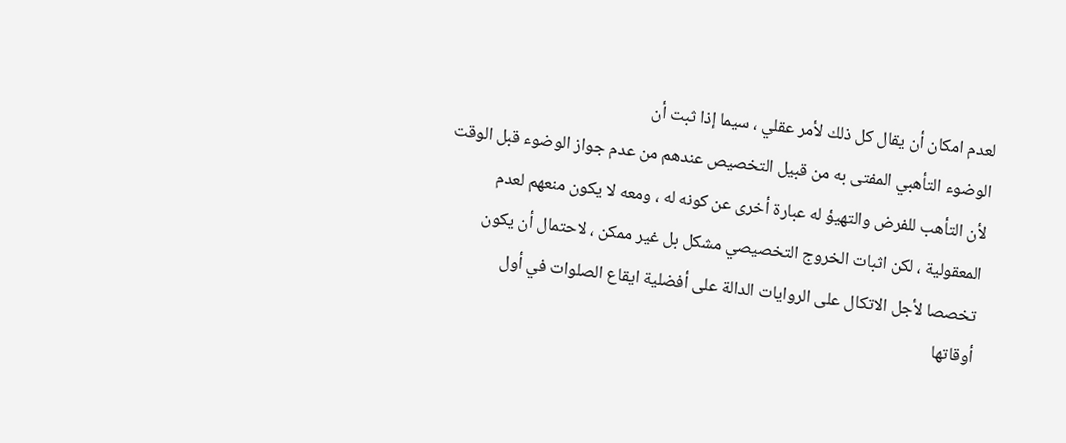لعدم امكان أن يقال كل ذلك لأمر عقلي ، سيما إذا ثبت أن
الوضوء التأهبي المفتى به من قبيل التخصيص عندهم من عدم جواز الوضوء قبل الوقت
لأن التأهب للفرض والتهيؤ له عبارة أخرى عن كونه له ، ومعه لا يكون منعهم لعدم
المعقولية ، لكن اثبات الخروج التخصيصي مشكل بل غير ممكن ، لاحتمال أن يكون
تخصصا لأجل الاتكال على الروايات الدالة على أفضلية ايقاع الصلوات في أول
أوقاتها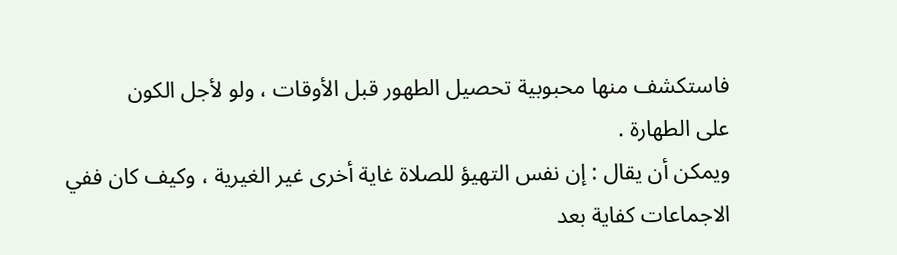فاستكشف منها محبوبية تحصيل الطهور قبل الأوقات ، ولو لأجل الكون
على الطهارة .
ويمكن أن يقال : إن نفس التهيؤ للصلاة غاية أخرى غير الغيرية ، وكيف كان ففي
الاجماعات كفاية بعد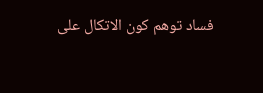فساد توهم كون الاتكال على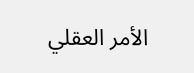الأمر العقلي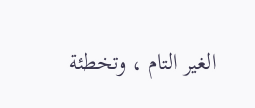الغير التام ، وتخطئة